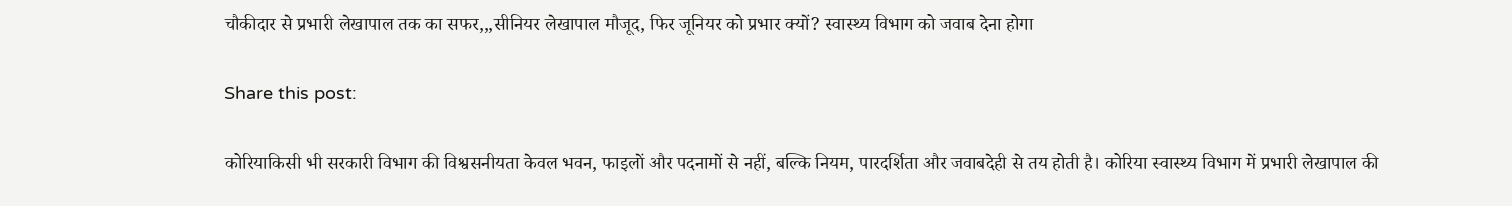चौकीदार से प्रभारी लेखापाल तक का सफर,,,सीनियर लेखापाल मौजूद, फिर जूनियर को प्रभार क्यों? स्वास्थ्य विभाग को जवाब देना होगा

Share this post:

कोरियाकिसी भी सरकारी विभाग की विश्वसनीयता केवल भवन, फाइलों और पदनामों से नहीं, बल्कि नियम, पारदर्शिता और जवाबदेही से तय होती है। कोरिया स्वास्थ्य विभाग में प्रभारी लेखापाल की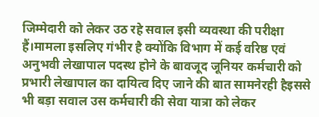जिम्मेदारी को लेकर उठ रहे सवाल इसी व्यवस्था की परीक्षा हैं।मामला इसलिए गंभीर है क्योंकि विभाग में कई वरिष्ठ एवं अनुभवी लेखापाल पदस्थ होने के बावजूद जूनियर कर्मचारी को प्रभारी लेखापाल का दायित्व दिए जाने की बात सामनेरही हैइससे भी बड़ा सवाल उस कर्मचारी की सेवा यात्रा को लेकर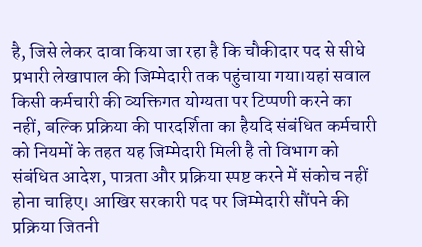है, जिसे लेकर दावा किया जा रहा है कि चौकीदार पद से सीधे प्रभारी लेखापाल की जिम्मेदारी तक पहुंचाया गया।यहां सवाल किसी कर्मचारी की व्यक्तिगत योग्यता पर टिप्पणी करने का नहीं, बल्कि प्रक्रिया की पारदर्शिता का हैयदि संबंधित कर्मचारी को नियमों के तहत यह जिम्मेदारी मिली है तो विभाग को संबंधित आदेश, पात्रता और प्रक्रिया स्पष्ट करने में संकोच नहीं होना चाहिए। आखिर सरकारी पद पर जिम्मेदारी सौंपने की प्रक्रिया जितनी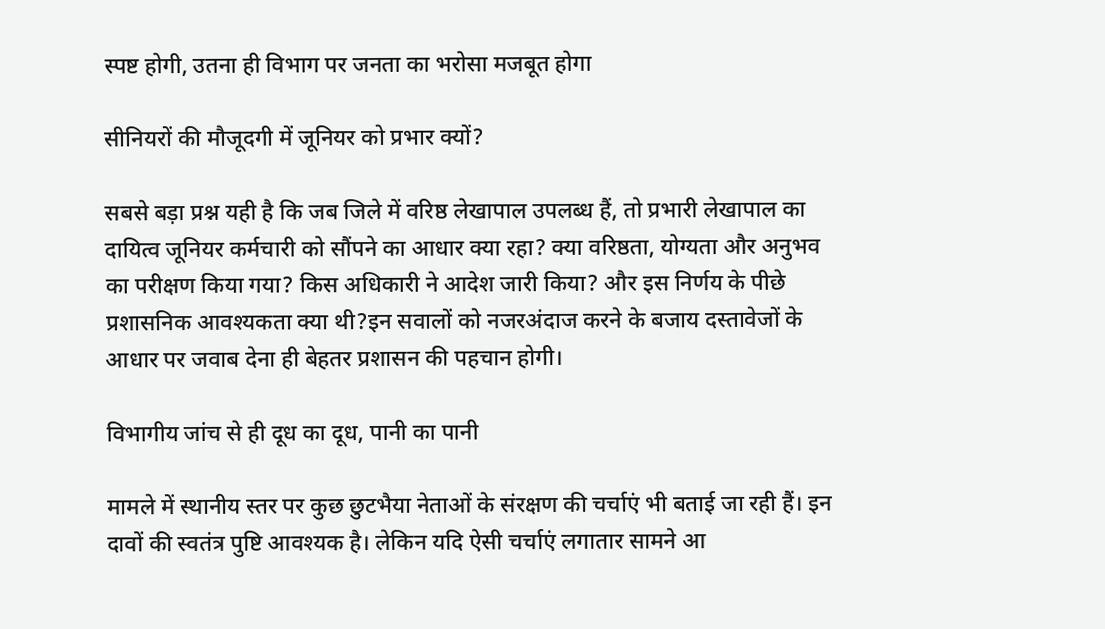स्पष्ट होगी, उतना ही विभाग पर जनता का भरोसा मजबूत होगा

सीनियरों की मौजूदगी में जूनियर को प्रभार क्यों?

सबसे बड़ा प्रश्न यही है कि जब जिले में वरिष्ठ लेखापाल उपलब्ध हैं, तो प्रभारी लेखापाल का दायित्व जूनियर कर्मचारी को सौंपने का आधार क्या रहा? क्या वरिष्ठता, योग्यता और अनुभव का परीक्षण किया गया? किस अधिकारी ने आदेश जारी किया? और इस निर्णय के पीछे प्रशासनिक आवश्यकता क्या थी?इन सवालों को नजरअंदाज करने के बजाय दस्तावेजों के आधार पर जवाब देना ही बेहतर प्रशासन की पहचान होगी।

विभागीय जांच से ही दूध का दूध, पानी का पानी

मामले में स्थानीय स्तर पर कुछ छुटभैया नेताओं के संरक्षण की चर्चाएं भी बताई जा रही हैं। इन दावों की स्वतंत्र पुष्टि आवश्यक है। लेकिन यदि ऐसी चर्चाएं लगातार सामने आ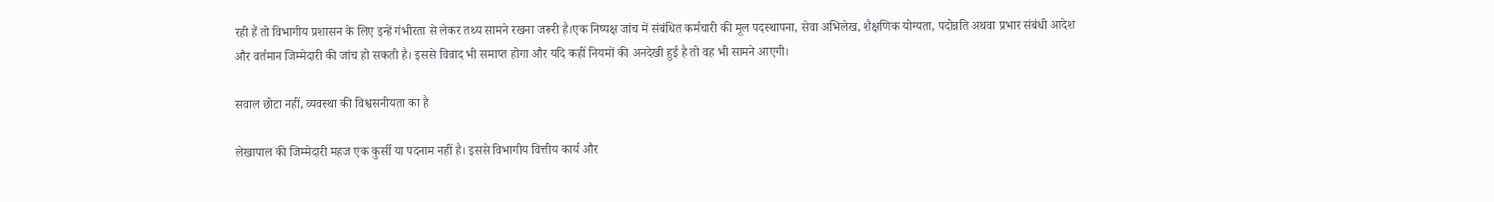रही हैं तो विभागीय प्रशासन के लिए इन्हें गंभीरता से लेकर तथ्य सामने रखना जरूरी है।एक निष्पक्ष जांच में संबंधित कर्मचारी की मूल पदस्थापना, सेवा अभिलेख, शैक्षणिक योग्यता, पदोन्नति अथवा प्रभार संबंधी आदेश और वर्तमान जिम्मेदारी की जांच हो सकती है। इससे विवाद भी समाप्त होगा और यदि कहीं नियमों की अनदेखी हुई है तो वह भी सामने आएगी।

सवाल छोटा नहीं, व्यवस्था की विश्वसनीयता का है

लेखापाल की जिम्मेदारी महज एक कुर्सी या पदनाम नहीं है। इससे विभागीय वित्तीय कार्य और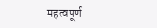महत्वपूर्ण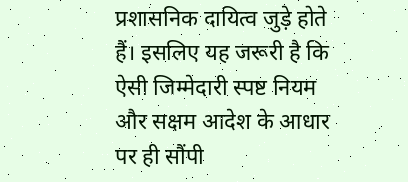प्रशासनिक दायित्व जुड़े होते हैं। इसलिए यह जरूरी है कि ऐसी जिम्मेदारी स्पष्ट नियम और सक्षम आदेश के आधार पर ही सौंपी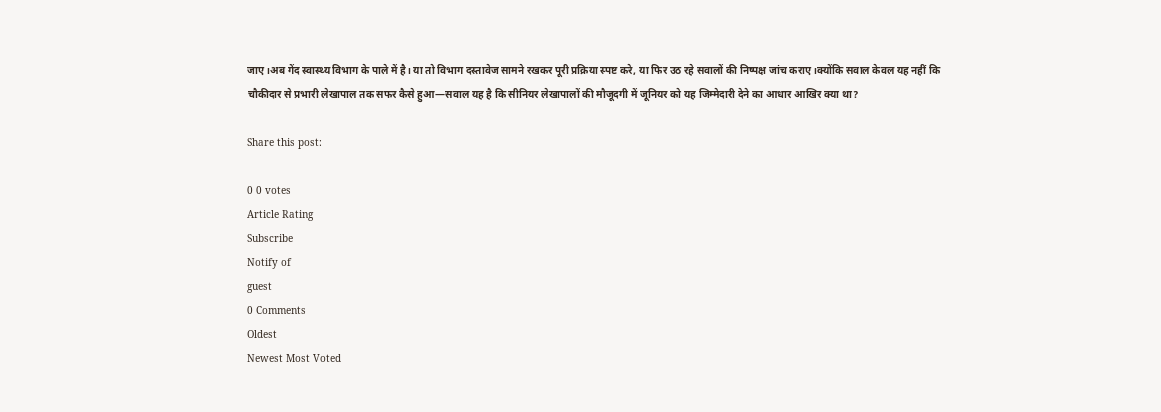जाए।अब गेंद स्वास्थ्य विभाग के पाले में है। या तो विभाग दस्तावेज सामने रखकर पूरी प्रक्रिया स्पष्ट करे, या फिर उठ रहे सवालों की निष्पक्ष जांच कराए।क्योंकि सवाल केवल यह नहीं कि चौकीदार से प्रभारी लेखापाल तक सफर कैसे हुआ—सवाल यह है कि सीनियर लेखापालों की मौजूदगी में जूनियर को यह जिम्मेदारी देने का आधार आखिर क्या था?

Share this post:

0 0 votes
Article Rating
Subscribe
Notify of
guest
0 Comments
Oldest
Newest Most Voted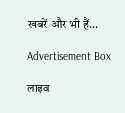खबरें और भी हैं...

Advertisement Box

लाइव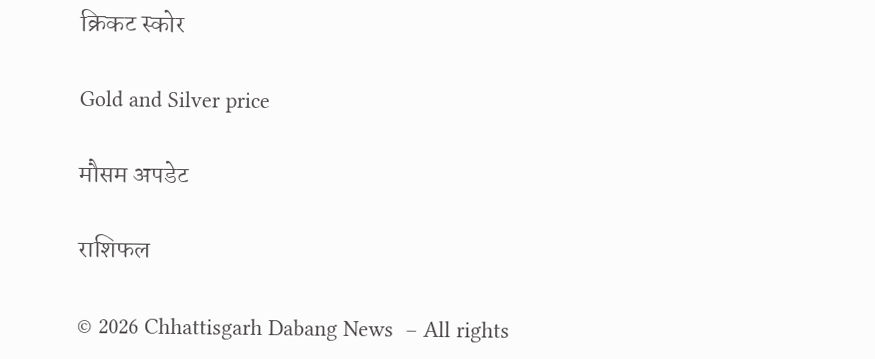क्रिकट स्कोर

Gold and Silver price

मौसम अपडेट

राशिफल

© 2026 Chhattisgarh Dabang News  – All rights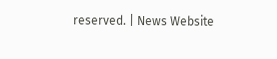reserved. | News Website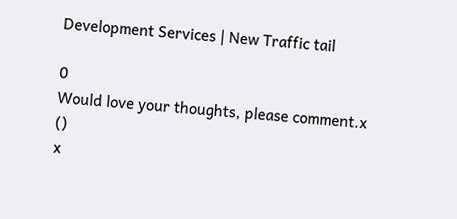Development Services | New Traffic tail

0
Would love your thoughts, please comment.x
()
x